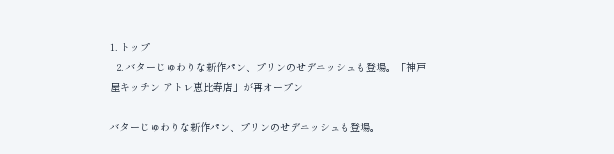1. トップ
  2. バターじゅわりな新作パン、プリンのせデニッシュも登場。「神戸屋キッチン アトレ恵比寿店」が再オープン

バターじゅわりな新作パン、プリンのせデニッシュも登場。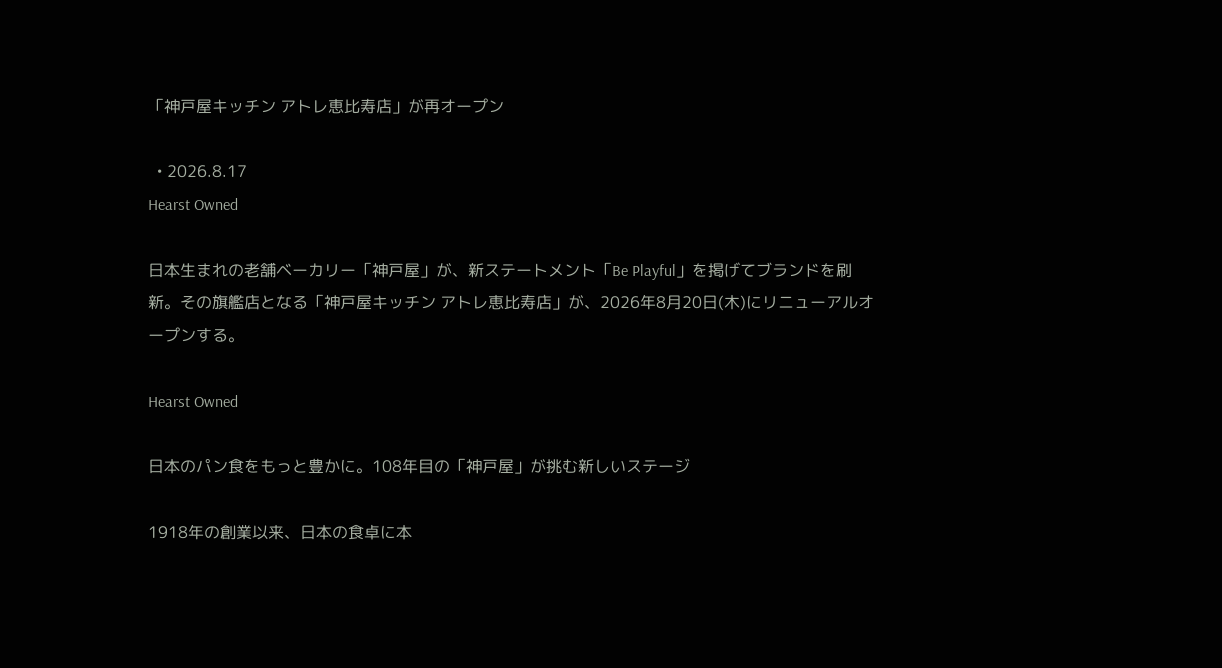「神戸屋キッチン アトレ恵比寿店」が再オープン

  • 2026.8.17
Hearst Owned

日本生まれの老舗ベーカリー「神戸屋」が、新ステートメント「Be Playful」を掲げてブランドを刷新。その旗艦店となる「神戸屋キッチン アトレ恵比寿店」が、2026年8月20日(木)にリニューアルオープンする。

Hearst Owned

日本のパン食をもっと豊かに。108年目の「神戸屋」が挑む新しいステージ

1918年の創業以来、日本の食卓に本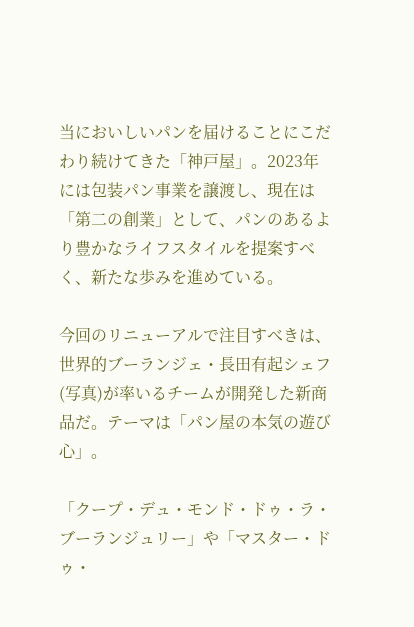当においしいパンを届けることにこだわり続けてきた「神戸屋」。2023年には包装パン事業を譲渡し、現在は「第二の創業」として、パンのあるより豊かなライフスタイルを提案すべく、新たな歩みを進めている。

今回のリニューアルで注目すべきは、世界的ブーランジェ・長田有起シェフ(写真)が率いるチームが開発した新商品だ。テーマは「パン屋の本気の遊び心」。

「クープ・デュ・モンド・ドゥ・ラ・ブーランジュリー」や「マスター・ドゥ・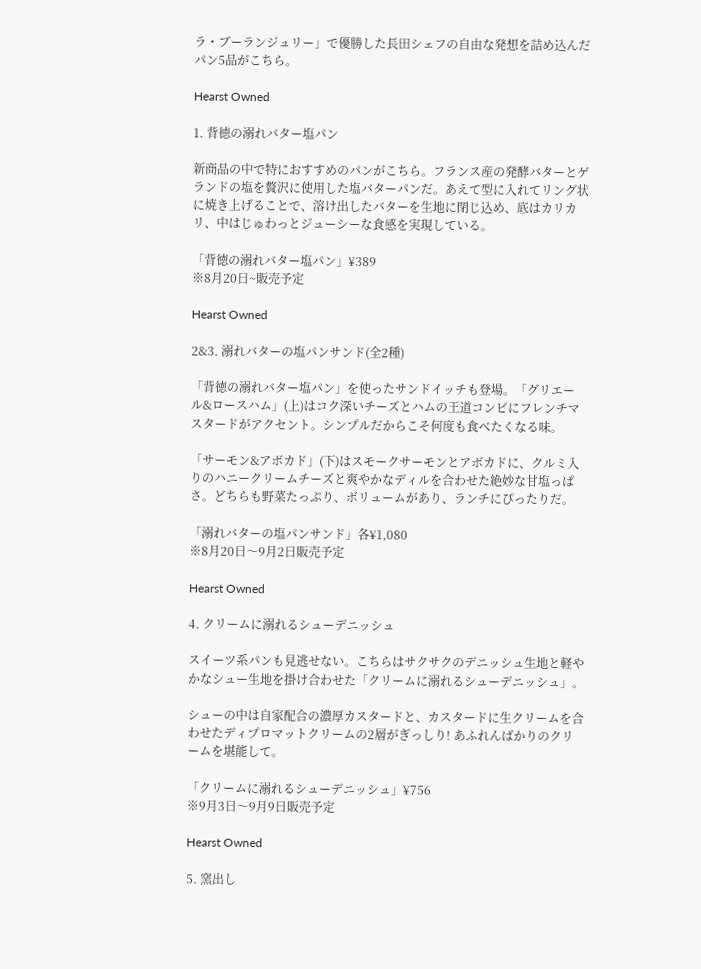ラ・ブーランジュリー」で優勝した長田シェフの自由な発想を詰め込んだパン5品がこちら。

Hearst Owned

1. 背徳の溺れバター塩パン

新商品の中で特におすすめのパンがこちら。フランス産の発酵バターとゲランドの塩を贅沢に使用した塩バターパンだ。あえて型に入れてリング状に焼き上げることで、溶け出したバターを生地に閉じ込め、底はカリカリ、中はじゅわっとジューシーな食感を実現している。

「背徳の溺れバター塩パン」¥389
※8月20日~販売予定

Hearst Owned

2&3. 溺れバターの塩パンサンド(全2種)

「背徳の溺れバター塩パン」を使ったサンドイッチも登場。「グリエール&ロースハム」(上)はコク深いチーズとハムの王道コンビにフレンチマスタードがアクセント。シンプルだからこそ何度も食べたくなる味。

「サーモン&アボカド」(下)はスモークサーモンとアボカドに、クルミ入りのハニークリームチーズと爽やかなディルを合わせた絶妙な甘塩っぱさ。どちらも野菜たっぷり、ボリュームがあり、ランチにぴったりだ。

「溺れバターの塩パンサンド」各¥1,080
※8月20日〜9月2日販売予定

Hearst Owned

4. クリームに溺れるシューデニッシュ

スイーツ系パンも見逃せない。こちらはサクサクのデニッシュ生地と軽やかなシュー生地を掛け合わせた「クリームに溺れるシューデニッシュ」。

シューの中は自家配合の濃厚カスタードと、カスタードに生クリームを合わせたディプロマットクリームの2層がぎっしり! あふれんばかりのクリームを堪能して。

「クリームに溺れるシューデニッシュ」¥756
※9月3日〜9月9日販売予定

Hearst Owned

5. 窯出し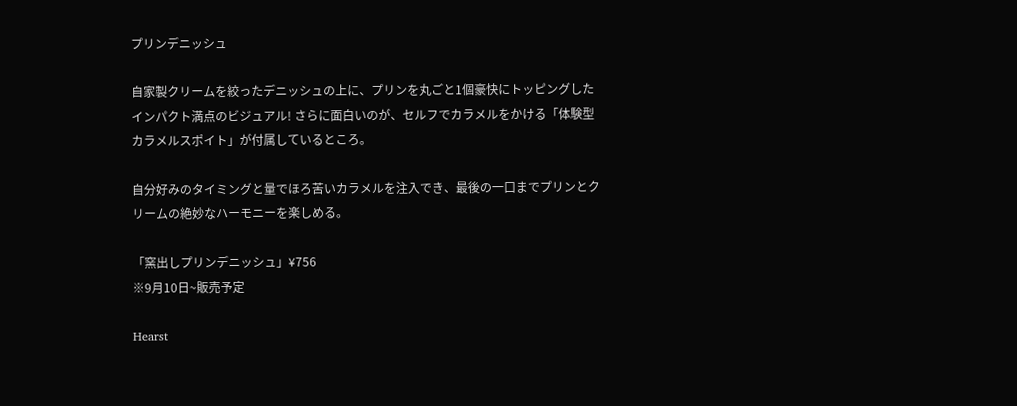プリンデニッシュ

自家製クリームを絞ったデニッシュの上に、プリンを丸ごと1個豪快にトッピングしたインパクト満点のビジュアル! さらに面白いのが、セルフでカラメルをかける「体験型カラメルスポイト」が付属しているところ。

自分好みのタイミングと量でほろ苦いカラメルを注入でき、最後の一口までプリンとクリームの絶妙なハーモニーを楽しめる。

「窯出しプリンデニッシュ」¥756
※9月10日~販売予定

Hearst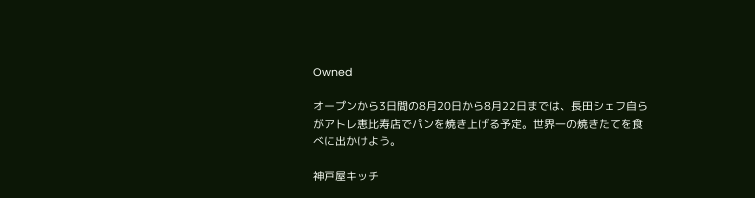Owned

オープンから3日間の8月20日から8月22日までは、長田シェフ自らがアトレ恵比寿店でパンを焼き上げる予定。世界一の焼きたてを食べに出かけよう。

神戸屋キッチ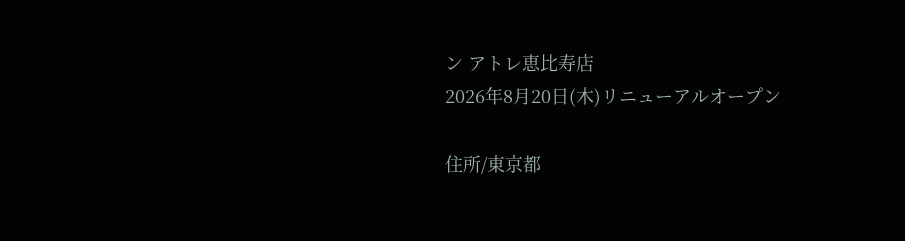ン アトレ恵比寿店
2026年8月20日(木)リニューアルオープン

住所/東京都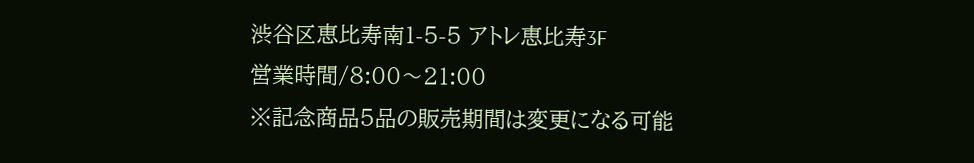渋谷区恵比寿南1-5-5 アトレ恵比寿3F
営業時間/8:00〜21:00
※記念商品5品の販売期間は変更になる可能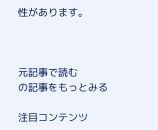性があります。



元記事で読む
の記事をもっとみる

注目コンテンツ